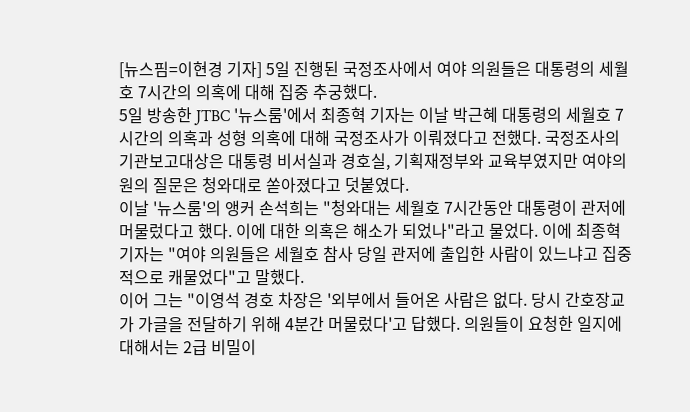[뉴스핌=이현경 기자] 5일 진행된 국정조사에서 여야 의원들은 대통령의 세월호 7시간의 의혹에 대해 집중 추궁했다.
5일 방송한 JTBC '뉴스룸'에서 최종혁 기자는 이날 박근혜 대통령의 세월호 7시간의 의혹과 성형 의혹에 대해 국정조사가 이뤄졌다고 전했다. 국정조사의 기관보고대상은 대통령 비서실과 경호실, 기획재정부와 교육부였지만 여야의원의 질문은 청와대로 쏟아졌다고 덧붙였다.
이날 '뉴스룸'의 앵커 손석희는 "청와대는 세월호 7시간동안 대통령이 관저에 머물렀다고 했다. 이에 대한 의혹은 해소가 되었나"라고 물었다. 이에 최종혁 기자는 "여야 의원들은 세월호 참사 당일 관저에 출입한 사람이 있느냐고 집중적으로 캐물었다"고 말했다.
이어 그는 "이영석 경호 차장은 '외부에서 들어온 사람은 없다. 당시 간호장교가 가글을 전달하기 위해 4분간 머물렀다'고 답했다. 의원들이 요청한 일지에 대해서는 2급 비밀이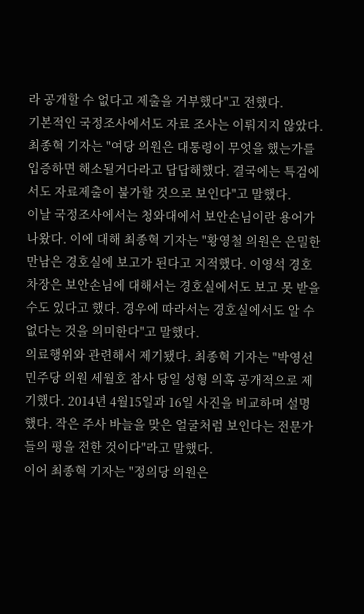라 공개할 수 없다고 제출을 거부했다"고 전했다.
기본적인 국정조사에서도 자료 조사는 이뤄지지 않았다. 최종혁 기자는 "여당 의원은 대통령이 무엇을 했는가를 입증하면 해소될거다라고 답답해했다. 결국에는 특검에서도 자료제출이 불가할 것으로 보인다"고 말했다.
이날 국정조사에서는 청와대에서 보안손님이란 용어가 나왔다. 이에 대해 최종혁 기자는 "황영철 의원은 은밀한 만남은 경호실에 보고가 된다고 지적했다. 이영석 경호 차장은 보안손님에 대해서는 경호실에서도 보고 못 받을 수도 있다고 했다. 경우에 따라서는 경호실에서도 알 수 없다는 것을 의미한다"고 말했다.
의료행위와 관련해서 제기됐다. 최종혁 기자는 "박영선 민주당 의원 세월호 참사 당일 성형 의혹 공개적으로 제기했다. 2014년 4월15일과 16일 사진을 비교하며 설명했다. 작은 주사 바늘을 맞은 얼굴처럼 보인다는 전문가들의 평을 전한 것이다"라고 말했다.
이어 최종혁 기자는 "정의당 의원은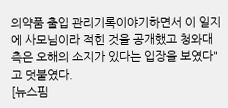의약품 출입 관리기록이야기하면서 이 일지에 사모님이라 적힌 것을 공개했고 청와대 측은 오해의 소지가 있다는 입장을 보였다"고 덧붙였다.
[뉴스핌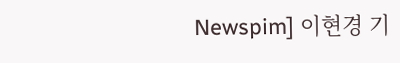Newspim] 이현경 기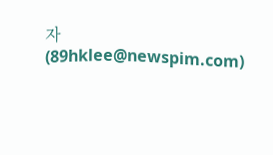자(89hklee@newspim.com)